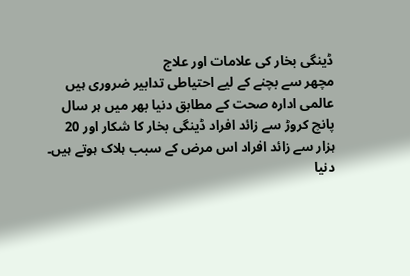ڈینگی بخار کی علامات اور علاج
مچھر سے بچنے کے لیے احتیاطی تدابیر ضروری ہیں
عالمی ادارہ صحت کے مطابق دنیا بھر میں ہر سال پانچ کروڑ سے زائد افراد ڈینگی بخار کا شکار اور 20 ہزار سے زائد افراد اس مرض کے سبب ہلاک ہوتے ہیں۔
دنیا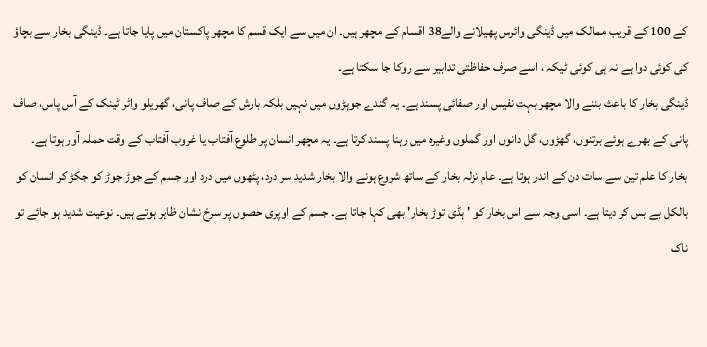کے 100 کے قریب ممالک میں ڈینگی وائرس پھیلانے والے38 اقسام کے مچھر ہیں۔ ان میں سے ایک قسم کا مچھر پاکستان میں پایا جاتا ہے۔ ڈینگی بخار سے بچاؤ کی کوئی دوا ہے نہ ہی کوئی ٹیکہ ، اسے صرف حفاظتی تدابیر سے روکا جا سکتا ہے۔
ڈینگی بخار کا باعث بننے والا مچھر بہت نفیس اور صفائی پسند ہے۔ یہ گندے جوہڑوں میں نہیں بلکہ بارش کے صاف پانی، گھریلو واٹر ٹینک کے آس پاس، صاف پانی کے بھرے ہوئے برتنوں، گھڑوں، گل دانوں اور گملوں وغیرہ میں رہنا پسند کرتا ہے۔ یہ مچھر انسان پر طلوع آفتاب یا غروب آفتاب کے وقت حملہ آور ہوتا ہے۔
بخار کا علم تین سے سات دن کے اندر ہوتا ہے۔ عام نزلہ بخار کے ساتھ شروع ہونے والا بخار شدید سر درد، پٹھوں میں درد اور جسم کے جوڑ جوڑ کو جکڑ کر انسان کو بالکل بے بس کر دیتا ہے۔ اسی وجہ سے اس بخار کو ' ہڈی توڑ بخار' بھی کہا جاتا ہے۔ جسم کے اوپری حصوں پر سرخ نشان ظاہر ہوتے ہیں۔ نوعیت شدید ہو جائے تو ناک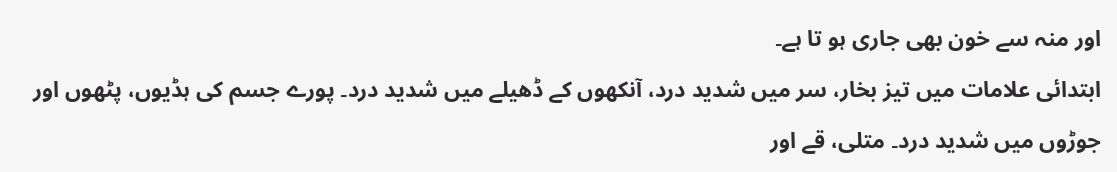اور منہ سے خون بھی جاری ہو تا ہے۔
ابتدائی علامات میں تیز بخار، سر میں شدید درد، آنکھوں کے ڈھیلے میں شدید درد۔ پورے جسم کی ہڈیوں، پٹھوں اور جوڑوں میں شدید درد۔ متلی، قے اور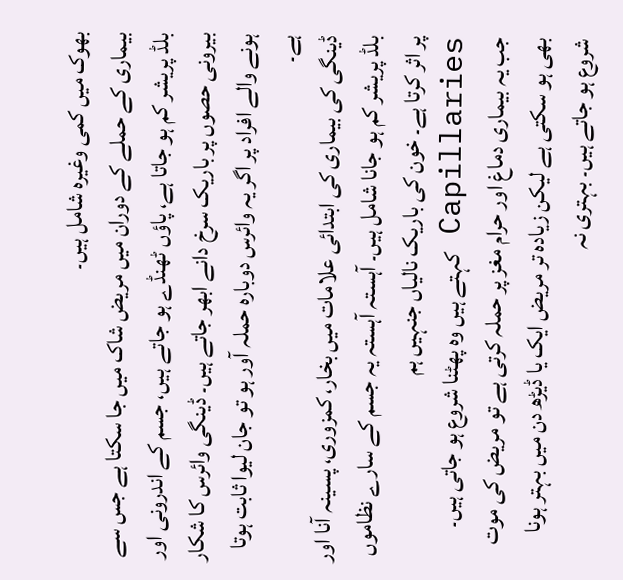بھوک میں کمی وغیرہ شامل ہیں۔
بیماری کے حملے کے دوران میں مریض شاک میں جا سکتا ہے جس سے بلڈ پریشر کم ہو جاتا ہے، پاؤں ٹھنڈے ہو جاتے ہیں، جسم کے اندرونی اور بیرونی حصوں پر باریک سرخ دانے ابھر جاتے ہیں۔ ڈینگی وائرس کا شکار ہونے والے افراد پر اگر یہ وائرس دوبارہ حملہ آور ہو تو جان لیوا ثابت ہوتا ہے۔
ڈینگی کی بیماری کی ابتدائی علامات میں بخار، کمزوری، پسینہ آنا اور بلڈ پریشر کم ہو جانا شامل ہیں۔ آہستہ آہستہ یہ جسم کے سارے نظاموں پر اثر کرتا ہے۔ خون کی باریک نالیاں جنہیں ہم Capillaries کہتے ہیں وہ پھٹنا شروع ہو جاتی ہیں۔
جب یہ بیماری دماغ اور حرام مغز پر حملہ کرتی ہے تو مریض کی موت بھی ہو سکتی ہے لیکن زیادہ تر مریض ایک یا ڈیڑھ دن میں بہتر ہونا شروع ہو جاتے ہیں۔ بہتری نہ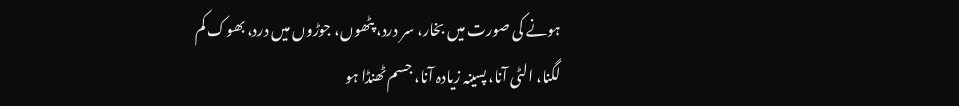ہونے کی صورت میں بخار، سر درد، پٹھوں، جوڑوں میں درد، بھوک کم لگنا، الٹی آنا، پسینہ زیادہ آنا، جسم ٹھنڈا ہو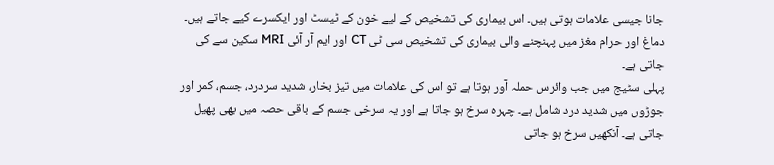جانا جیسی علامات ہوتی ہیں۔ اس بیماری کی تشخیص کے لیے خون کے ٹیسٹ اور ایکسرے کیے جاتے ہیں۔ دماغ اور حرام مغز میں پہنچنے والی بیماری کی تشخیص سی ٹی CT اور ایم آر آئی MRI سکین سے کی جاتی ہے۔
پہلی سٹیج میں جب وائرس حملہ آور ہوتا ہے تو اس کی علامات میں تیز بخار، شدید سردرد، جسم، کمر اور جوڑوں میں شدید درد شامل ہے۔ چہرہ سرخ ہو جاتا ہے اور یہ سرخی جسم کے باقی حصہ میں بھی پھیل جاتی ہے۔ آنکھیں سرخ ہو جاتی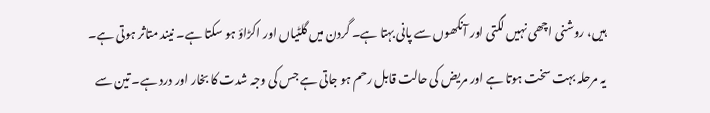ہیں، روشنی اچھی نہیں لگتی اور آنکھوں سے پانی بہتا ہے۔ گردن میں گلٹیاں اور اکڑاؤ ہو سکتا ہے۔ نیند متاثر ہوتی ہے۔
یہ مرحلہ بہت سخت ہوتا ہے اور مریض کی حالت قابل رحم ہو جاتی ہے جس کی وجہ شدت کا بخار اور درد ہے۔ تین سے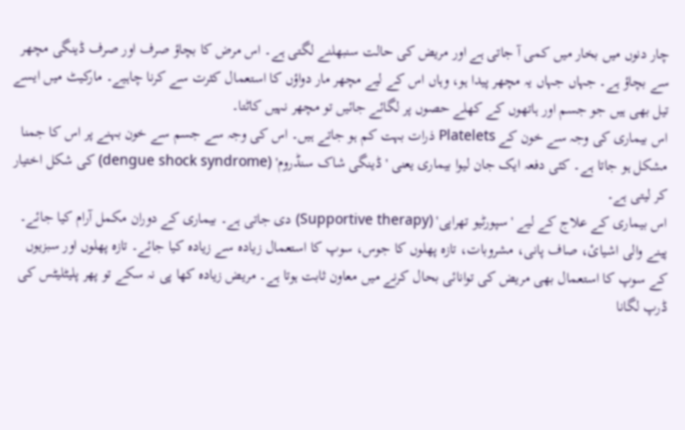چار دنوں میں بخار میں کمی آ جاتی ہے اور مریض کی حالت سنبھلنے لگتی ہے۔ اس مرض کا بچاؤ صرف اور صرف ڈینگی مچھر سے بچاؤ ہے۔ جہاں جہاں یہ مچھر پیدا ہو، وہاں اس کے لیے مچھر مار دواؤں کا استعمال کثرت سے کرنا چاہیے۔ مارکیٹ میں ایسے تیل بھی ہیں جو جسم اور ہاتھوں کے کھلے حصوں پر لگائے جائیں تو مچھر نہیں کاٹتا۔
اس بیماری کی وجہ سے خون کے Platelets ذرات بہت کم ہو جاتے ہیں۔ اس کی وجہ سے جسم سے خون بہنے پر اس کا جمنا مشکل ہو جاتا ہے۔ کئی دفعہ ایک جان لیوا بیماری یعنی 'ڈینگی شاک سنڈروم' (dengue shock syndrome) کی شکل اختیار کر لیتی ہے۔
اس بیماری کے علاج کے لیے 'سپورٹیو تھراپی' (Supportive therapy) دی جاتی ہے۔ بیماری کے دوران مکمل آرام کیا جائے۔ پینے والی اشیائ، صاف پانی، مشروبات، تازہ پھلوں کا جوس، سوپ کا استعمال زیادہ سے زیادہ کیا جائے۔ تازہ پھلوں اور سبزیوں کے سوپ کا استعمال بھی مریض کی توانائی بحال کرنے میں معاون ثابت ہوتا ہے۔ مریض زیادہ کھا پی نہ سکے تو پھر پلیٹلیٹس کی ڈرپ لگانا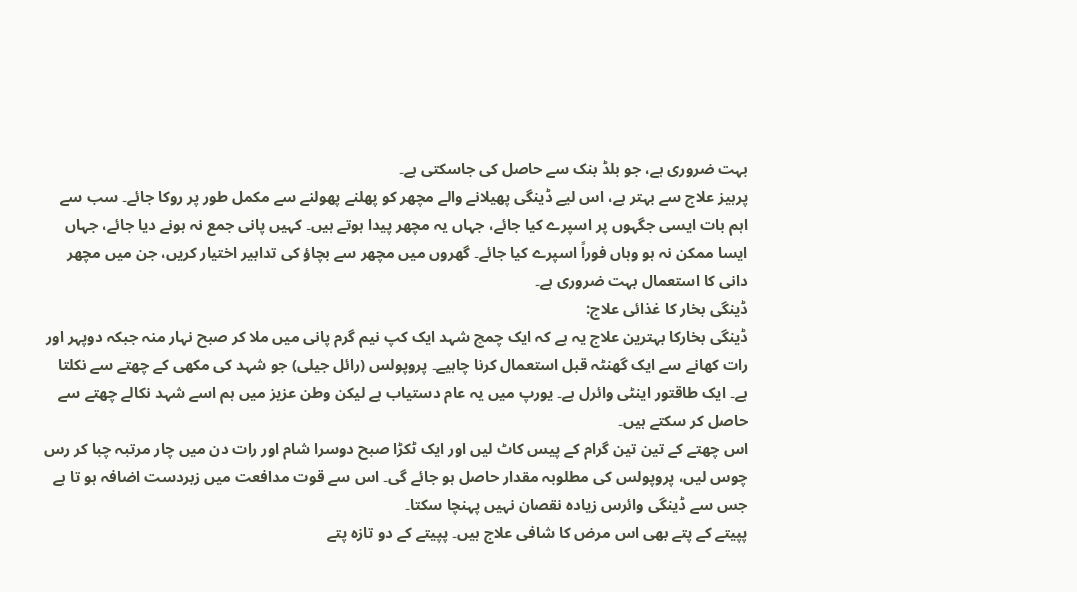بہت ضروری ہے، جو بلڈ بنک سے حاصل کی جاسکتی ہے۔
پرہیز علاج سے بہتر ہے، اس لیے ڈینگی پھیلانے والے مچھر کو پھلنے پھولنے سے مکمل طور پر روکا جائے۔ سب سے اہم بات ایسی جگہوں پر اسپرے کیا جائے، جہاں یہ مچھر پیدا ہوتے ہیں۔ کہیں پانی جمع نہ ہونے دیا جائے، جہاں ایسا ممکن نہ ہو وہاں فوراً اسپرے کیا جائے۔ گھروں میں مچھر سے بچاؤ کی تدابیر اختیار کریں، جن میں مچھر دانی کا استعمال بہت ضروری ہے۔
ڈینگی بخار کا غذائی علاج:
ڈینگی بخارکا بہترین علاج یہ ہے کہ ایک چمچ شہد ایک کپ نیم گرم پانی میں ملا کر صبح نہار منہ جبکہ دوپہر اور رات کھانے سے ایک گھنٹہ قبل استعمال کرنا چاہیے۔ پروپولس (رائل جیلی) جو شہد کی مکھی کے چھتے سے نکلتا ہے۔ ایک طاقتور اینٹی وائرل ہے۔ یورپ میں یہ عام دستیاب ہے لیکن وطن عزیز میں ہم اسے شہد نکالے چھتے سے حاصل کر سکتے ہیں۔
اس چھتے کے تین تین گرام کے پیس کاٹ لیں اور ایک ٹکڑا صبح دوسرا شام اور رات دن میں چار مرتبہ چبا کر رس چوس لیں، پروپولس کی مطلوبہ مقدار حاصل ہو جائے گی۔ اس سے قوت مدافعت میں زبردست اضافہ ہو تا ہے جس سے ڈینگی وائرس زیادہ نقصان نہیں پہنچا سکتا۔
پپیتے کے پتے بھی اس مرض کا شافی علاج ہیں۔ پپیتے کے دو تازہ پتے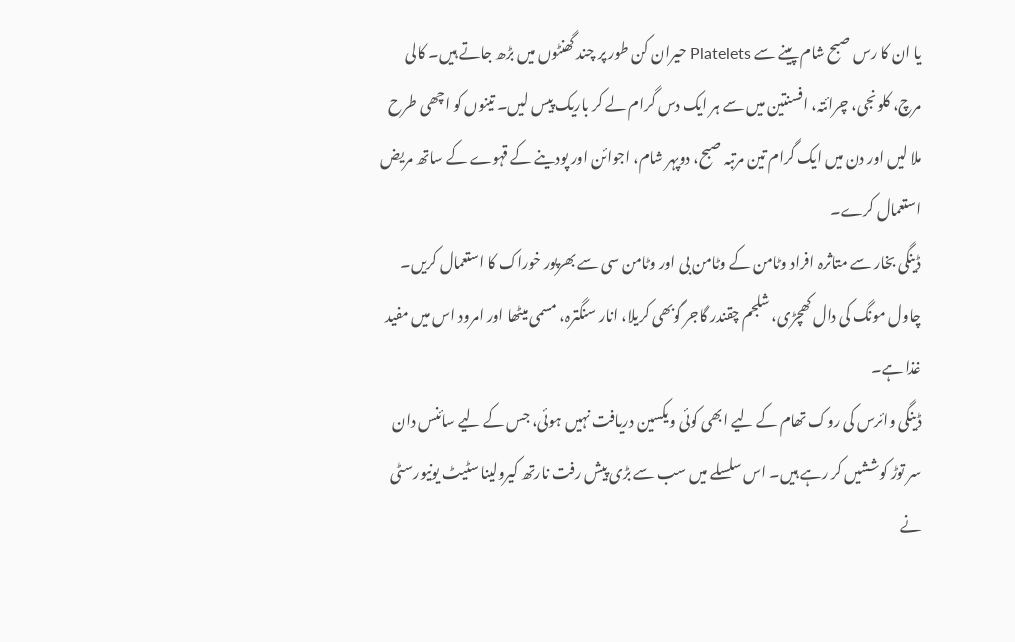یا ان کا رس صبح شام پینے سے Platelets حیران کن طور پر چند گھنٹوں میں بڑھ جاتے ہیں۔ کالی مرچ، کلونجی، چرائتہ، افسنتین میں سے ہر ایک دس گرام لے کر باریک پیس لیں۔ تینوں کو اچھی طرح ملا لیں اور دن میں ایک گرام تین مرتبہ صبح، دوپہر شام، اجوائن اور پودینے کے قہوے کے ساتھ مریض استعمال کرے۔
ڈینگی بخار سے متاثرہ افراد وٹامن کے وٹامن بی اور وٹامن سی سے بھرپور خوراک کا استعمال کریں۔ چاول مونگ کی دال کھچڑی، شلجم چقندر گاجر گوبھی کریلا، انار سنگترہ، مسمی میٹھا اور امرود اس میں مفید غذا ہے۔
ڈینگی وائرس کی روک تھام کے لیے ابھی کوئی ویکسین دریافت نہیں ہوئی، جس کے لیے سائنس دان سر توڑ کوششیں کر رہے ہیں۔ اس سلسلے میں سب سے بڑی پیش رفت نارتھ کیرولینا سٹیٹ یونیورسٹی نے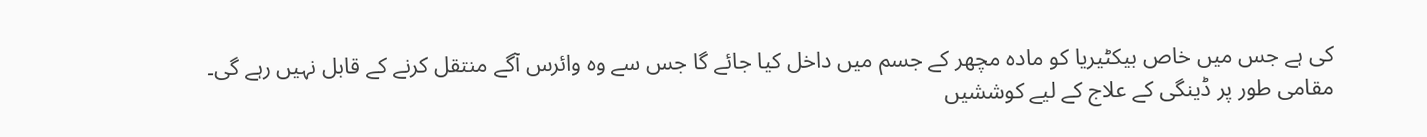کی ہے جس میں خاص بیکٹیریا کو مادہ مچھر کے جسم میں داخل کیا جائے گا جس سے وہ وائرس آگے منتقل کرنے کے قابل نہیں رہے گی۔
مقامی طور پر ڈینگی کے علاج کے لیے کوششیں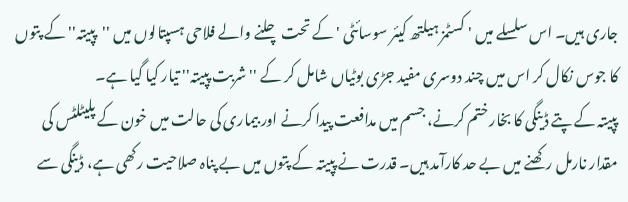جاری ہیں۔ اس سلسلے میں ' کسٹمز ہیلتھ کیئر سوسائٹی ' کے تحت چلنے والے فلاحی ہسپتالوں میں ''پپیتہ'' کے پتوں کا جوس نکال کر اس میں چند دوسری مفید جڑی بوٹیاں شامل کر کے ''شربت پپیتہ'' تیار کیا گیا ہے۔
پپیتہ کے پتے ڈینگی کا بخار ختم کرنے، جسم میں مدافعت پیدا کرنے اور بیماری کی حالت میں خون کے پلیٹلٹس کی مقدار نارمل رکھنے میں بے حد کارآمد ہیں۔ قدرت نے پپیتہ کے پتوں میں بے پناہ صلاحیت رکھی ہے، ڈینگی سے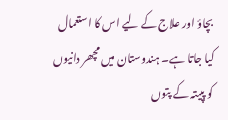بچاؤ اور علاج کے لیے اس کا استعمال کیا جاتا ہے۔ ہندوستان میں مچھر دانیوں کو پپیتہ کے پتوں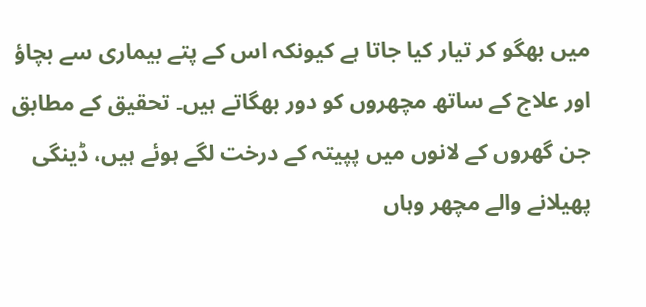میں بھگو کر تیار کیا جاتا ہے کیونکہ اس کے پتے بیماری سے بچاؤ اور علاج کے ساتھ مچھروں کو دور بھگاتے ہیں۔ تحقیق کے مطابق جن گھروں کے لانوں میں پپیتہ کے درخت لگے ہوئے ہیں، ڈینگی پھیلانے والے مچھر وہاں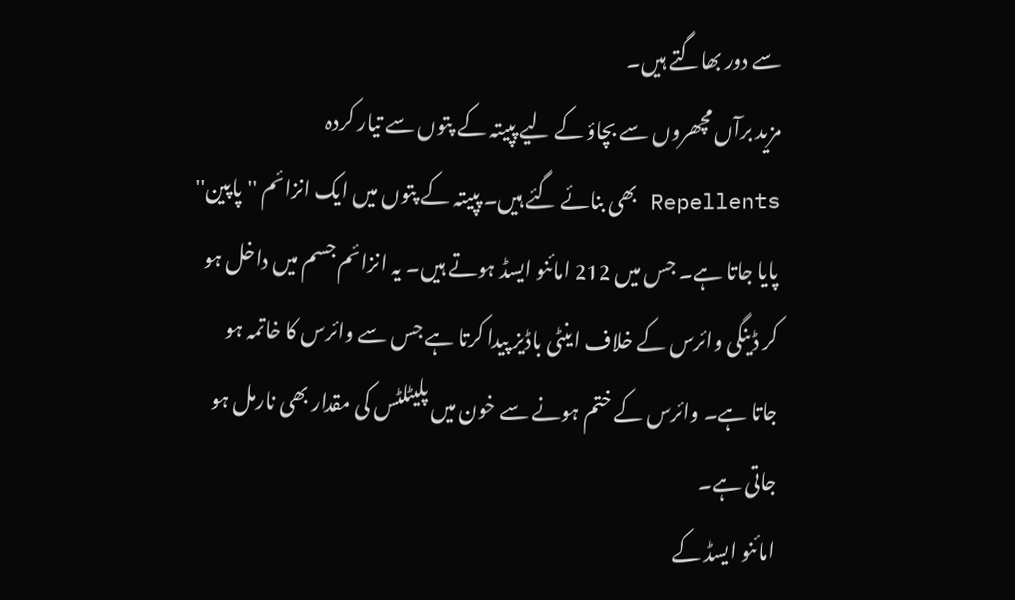سے دور بھاگتے ہیں۔
مزید برآں مچھروں سے بچاؤ کے لیے پپیتہ کے پتوں سے تیار کردہ Repellents بھی بنائے گئے ہیں۔ پپیتہ کے پتوں میں ایک انزائم ''پاپین'' پایا جاتا ہے۔ جس میں 212 امائنو ایسڈ ہوتے ہیں۔ یہ انزائم جسم میں داخل ہو کر ڈینگی وائرس کے خلاف اینٹی باڈیز پیدا کرتا ہے جس سے وائرس کا خاتمہ ہو جاتا ہے۔ وائرس کے ختم ہونے سے خون میں پلیٹلٹس کی مقدار بھی نارمل ہو جاتی ہے۔
امائنو ایسڈ کے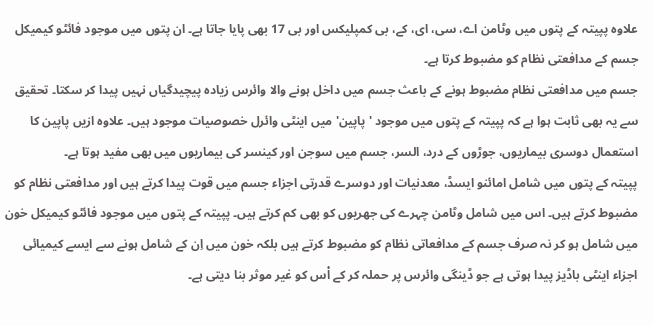علاوہ پپیتہ کے پتوں میں وٹامن اے، سی، ای، کے، بی کمپلیکس اور بی 17 بھی پایا جاتا ہے۔ ان پتوں میں موجود فائٹو کیمیکل جسم کے مدافعتی نظام کو مضبوط کرتا ہے۔
جسم میں مدافعتی نظام مضبوط ہونے کے باعث جسم میں داخل ہونے والا وائرس زیادہ پیچیدگیاں نہیں پیدا کر سکتا۔ تحقیق سے یہ بھی ثابت ہوا ہے کہ پپیتہ کے پتوں میں موجود 'پاپین' میں اینٹی وائرل خصوصیات موجود ہیں۔ علاوہ ازیں پاپین کا استعمال دوسری بیماریوں، جوڑوں کے درد، السر، جسم میں سوجن اور کینسر کی بیماریوں میں بھی مفید ہوتا ہے۔
پپیتہ کے پتوں میں شامل امائنو ایسڈ، معدنیات اور دوسرے قدرتی اجزاء جسم میں قوت پیدا کرتے ہیں اور مدافعتی نظام کو مضبوط کرتے ہیں۔ اس میں شامل وٹامن چہرے کی جھریوں کو بھی کم کرتے ہیں۔ پپیتہ کے پتوں میں موجود فائٹو کیمیکل خون میں شامل ہو کر نہ صرف جسم کے مدافعاتی نظام کو مضبوط کرتے ہیں بلکہ خون میں اِن کے شامل ہونے سے ایسے کیمیائی اجزاء اینٹی باڈیز پیدا ہوتی ہے جو ڈینگی وائرس پر حملہ کر کے اْس کو غیر موثر بنا دیتی ہے۔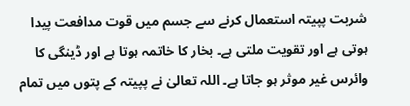شربت پپیتہ استعمال کرنے سے جسم میں قوت مدافعت پیدا ہوتی ہے اور تقویت ملتی ہے۔ بخار کا خاتمہ ہوتا ہے اور ڈینگی کا وائرس غیر موثر ہو جاتا ہے۔ اللہ تعالیٰ نے پپیتہ کے پتوں میں تمام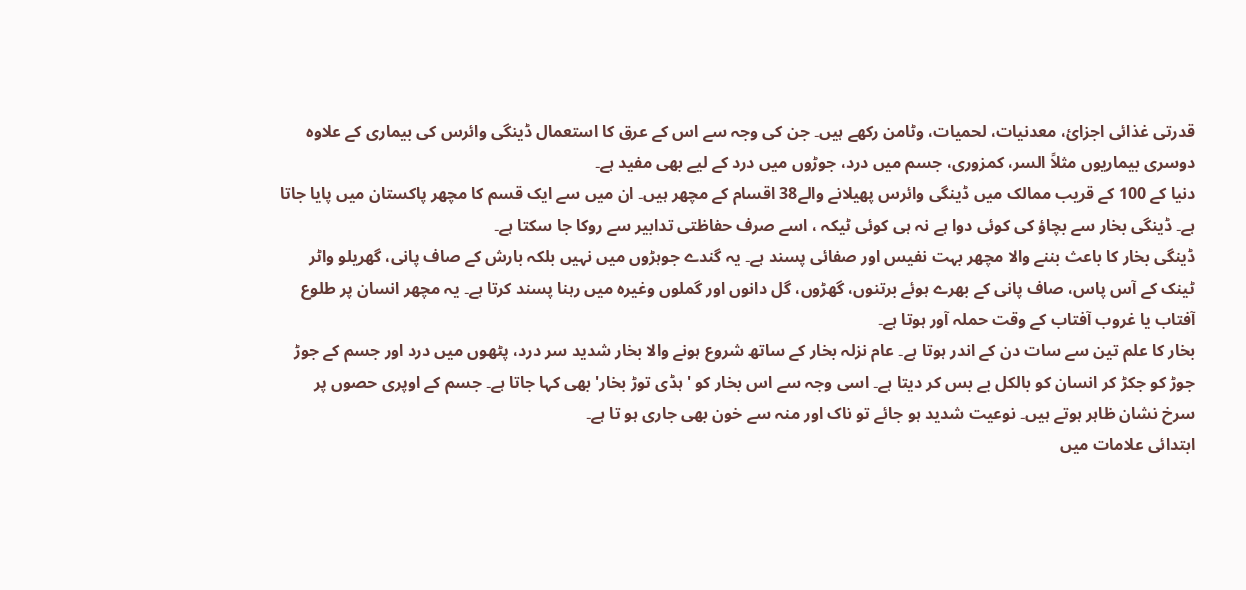قدرتی غذائی اجزائ، معدنیات، لحمیات، وٹامن رکھے ہیں۔ جن کی وجہ سے اس کے عرق کا استعمال ڈینگی وائرس کی بیماری کے علاوہ دوسری بیماریوں مثلاً السر، کمزوری، جسم میں درد، جوڑوں میں درد کے لیے بھی مفید ہے۔
دنیا کے 100 کے قریب ممالک میں ڈینگی وائرس پھیلانے والے38 اقسام کے مچھر ہیں۔ ان میں سے ایک قسم کا مچھر پاکستان میں پایا جاتا ہے۔ ڈینگی بخار سے بچاؤ کی کوئی دوا ہے نہ ہی کوئی ٹیکہ ، اسے صرف حفاظتی تدابیر سے روکا جا سکتا ہے۔
ڈینگی بخار کا باعث بننے والا مچھر بہت نفیس اور صفائی پسند ہے۔ یہ گندے جوہڑوں میں نہیں بلکہ بارش کے صاف پانی، گھریلو واٹر ٹینک کے آس پاس، صاف پانی کے بھرے ہوئے برتنوں، گھڑوں، گل دانوں اور گملوں وغیرہ میں رہنا پسند کرتا ہے۔ یہ مچھر انسان پر طلوع آفتاب یا غروب آفتاب کے وقت حملہ آور ہوتا ہے۔
بخار کا علم تین سے سات دن کے اندر ہوتا ہے۔ عام نزلہ بخار کے ساتھ شروع ہونے والا بخار شدید سر درد، پٹھوں میں درد اور جسم کے جوڑ جوڑ کو جکڑ کر انسان کو بالکل بے بس کر دیتا ہے۔ اسی وجہ سے اس بخار کو ' ہڈی توڑ بخار' بھی کہا جاتا ہے۔ جسم کے اوپری حصوں پر سرخ نشان ظاہر ہوتے ہیں۔ نوعیت شدید ہو جائے تو ناک اور منہ سے خون بھی جاری ہو تا ہے۔
ابتدائی علامات میں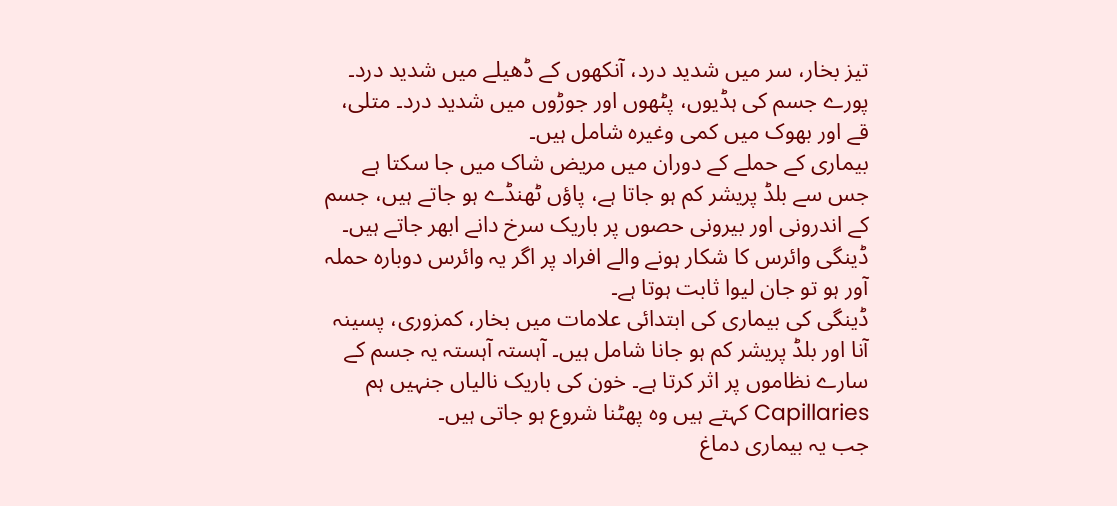تیز بخار، سر میں شدید درد، آنکھوں کے ڈھیلے میں شدید درد۔ پورے جسم کی ہڈیوں، پٹھوں اور جوڑوں میں شدید درد۔ متلی، قے اور بھوک میں کمی وغیرہ شامل ہیں۔
بیماری کے حملے کے دوران میں مریض شاک میں جا سکتا ہے جس سے بلڈ پریشر کم ہو جاتا ہے، پاؤں ٹھنڈے ہو جاتے ہیں، جسم کے اندرونی اور بیرونی حصوں پر باریک سرخ دانے ابھر جاتے ہیں۔ ڈینگی وائرس کا شکار ہونے والے افراد پر اگر یہ وائرس دوبارہ حملہ آور ہو تو جان لیوا ثابت ہوتا ہے۔
ڈینگی کی بیماری کی ابتدائی علامات میں بخار، کمزوری، پسینہ آنا اور بلڈ پریشر کم ہو جانا شامل ہیں۔ آہستہ آہستہ یہ جسم کے سارے نظاموں پر اثر کرتا ہے۔ خون کی باریک نالیاں جنہیں ہم Capillaries کہتے ہیں وہ پھٹنا شروع ہو جاتی ہیں۔
جب یہ بیماری دماغ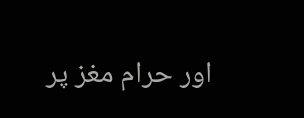اور حرام مغز پر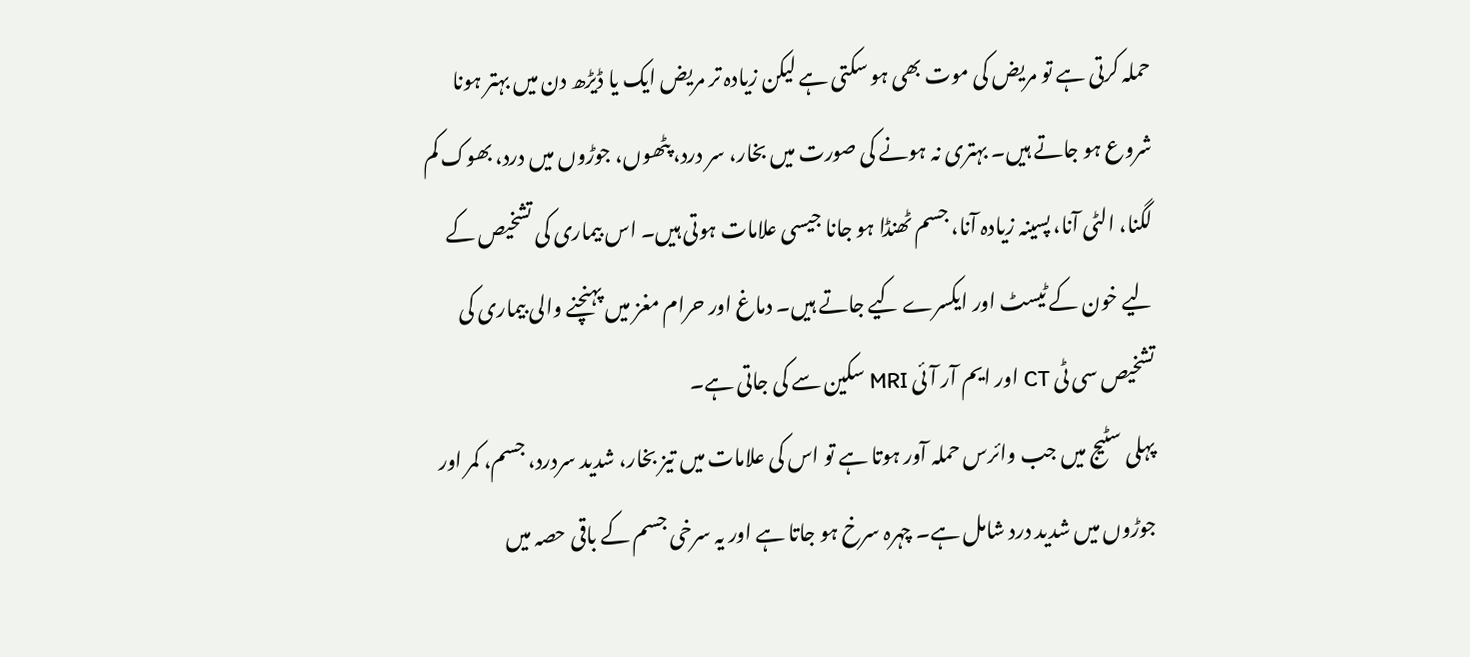حملہ کرتی ہے تو مریض کی موت بھی ہو سکتی ہے لیکن زیادہ تر مریض ایک یا ڈیڑھ دن میں بہتر ہونا شروع ہو جاتے ہیں۔ بہتری نہ ہونے کی صورت میں بخار، سر درد، پٹھوں، جوڑوں میں درد، بھوک کم لگنا، الٹی آنا، پسینہ زیادہ آنا، جسم ٹھنڈا ہو جانا جیسی علامات ہوتی ہیں۔ اس بیماری کی تشخیص کے لیے خون کے ٹیسٹ اور ایکسرے کیے جاتے ہیں۔ دماغ اور حرام مغز میں پہنچنے والی بیماری کی تشخیص سی ٹی CT اور ایم آر آئی MRI سکین سے کی جاتی ہے۔
پہلی سٹیج میں جب وائرس حملہ آور ہوتا ہے تو اس کی علامات میں تیز بخار، شدید سردرد، جسم، کمر اور جوڑوں میں شدید درد شامل ہے۔ چہرہ سرخ ہو جاتا ہے اور یہ سرخی جسم کے باقی حصہ میں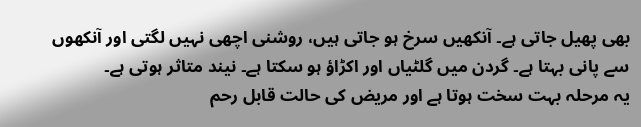بھی پھیل جاتی ہے۔ آنکھیں سرخ ہو جاتی ہیں، روشنی اچھی نہیں لگتی اور آنکھوں سے پانی بہتا ہے۔ گردن میں گلٹیاں اور اکڑاؤ ہو سکتا ہے۔ نیند متاثر ہوتی ہے۔
یہ مرحلہ بہت سخت ہوتا ہے اور مریض کی حالت قابل رحم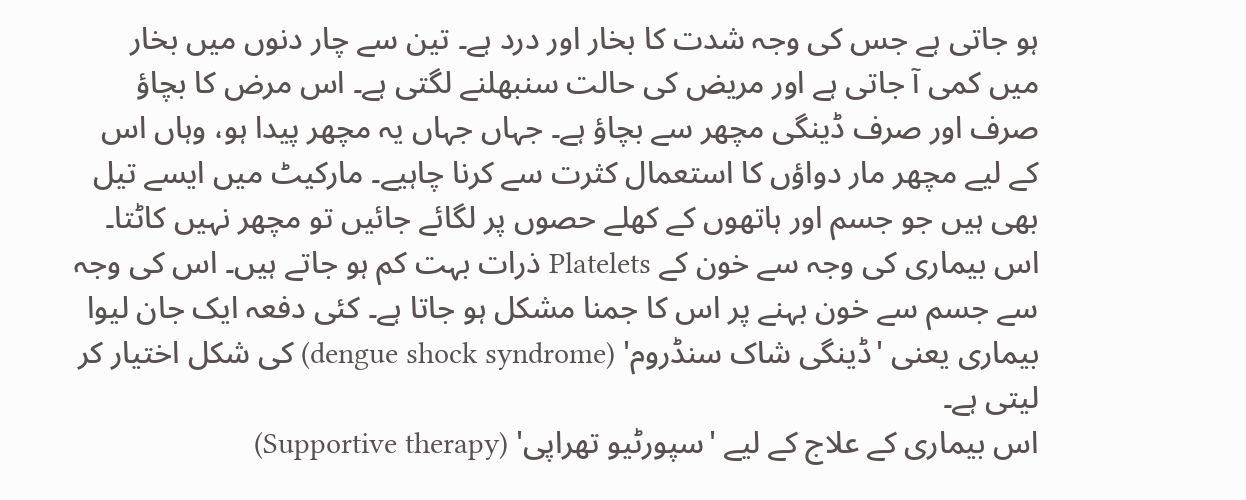ہو جاتی ہے جس کی وجہ شدت کا بخار اور درد ہے۔ تین سے چار دنوں میں بخار میں کمی آ جاتی ہے اور مریض کی حالت سنبھلنے لگتی ہے۔ اس مرض کا بچاؤ صرف اور صرف ڈینگی مچھر سے بچاؤ ہے۔ جہاں جہاں یہ مچھر پیدا ہو، وہاں اس کے لیے مچھر مار دواؤں کا استعمال کثرت سے کرنا چاہیے۔ مارکیٹ میں ایسے تیل بھی ہیں جو جسم اور ہاتھوں کے کھلے حصوں پر لگائے جائیں تو مچھر نہیں کاٹتا۔
اس بیماری کی وجہ سے خون کے Platelets ذرات بہت کم ہو جاتے ہیں۔ اس کی وجہ سے جسم سے خون بہنے پر اس کا جمنا مشکل ہو جاتا ہے۔ کئی دفعہ ایک جان لیوا بیماری یعنی 'ڈینگی شاک سنڈروم' (dengue shock syndrome) کی شکل اختیار کر لیتی ہے۔
اس بیماری کے علاج کے لیے 'سپورٹیو تھراپی' (Supportive therapy)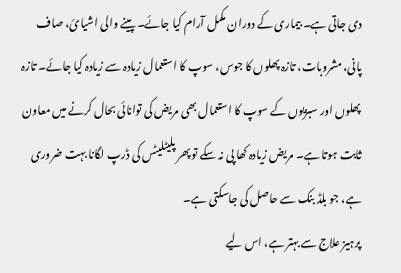دی جاتی ہے۔ بیماری کے دوران مکمل آرام کیا جائے۔ پینے والی اشیائ، صاف پانی، مشروبات، تازہ پھلوں کا جوس، سوپ کا استعمال زیادہ سے زیادہ کیا جائے۔ تازہ پھلوں اور سبزیوں کے سوپ کا استعمال بھی مریض کی توانائی بحال کرنے میں معاون ثابت ہوتا ہے۔ مریض زیادہ کھا پی نہ سکے تو پھر پلیٹلیٹس کی ڈرپ لگانا بہت ضروری ہے، جو بلڈ بنک سے حاصل کی جاسکتی ہے۔
پرہیز علاج سے بہتر ہے، اس لیے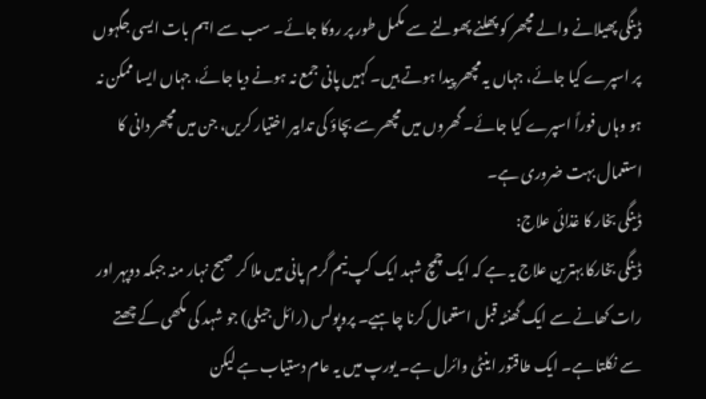ڈینگی پھیلانے والے مچھر کو پھلنے پھولنے سے مکمل طور پر روکا جائے۔ سب سے اہم بات ایسی جگہوں پر اسپرے کیا جائے، جہاں یہ مچھر پیدا ہوتے ہیں۔ کہیں پانی جمع نہ ہونے دیا جائے، جہاں ایسا ممکن نہ ہو وہاں فوراً اسپرے کیا جائے۔ گھروں میں مچھر سے بچاؤ کی تدابیر اختیار کریں، جن میں مچھر دانی کا استعمال بہت ضروری ہے۔
ڈینگی بخار کا غذائی علاج:
ڈینگی بخارکا بہترین علاج یہ ہے کہ ایک چمچ شہد ایک کپ نیم گرم پانی میں ملا کر صبح نہار منہ جبکہ دوپہر اور رات کھانے سے ایک گھنٹہ قبل استعمال کرنا چاہیے۔ پروپولس (رائل جیلی) جو شہد کی مکھی کے چھتے سے نکلتا ہے۔ ایک طاقتور اینٹی وائرل ہے۔ یورپ میں یہ عام دستیاب ہے لیکن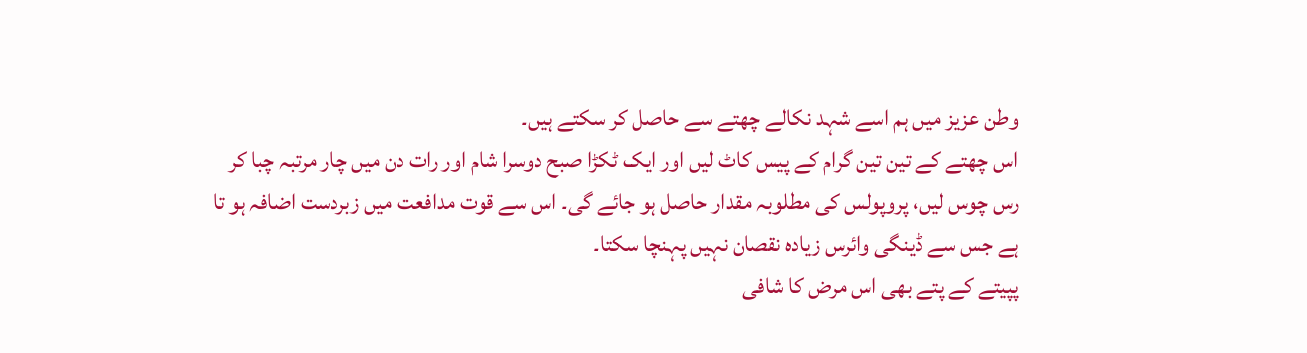وطن عزیز میں ہم اسے شہد نکالے چھتے سے حاصل کر سکتے ہیں۔
اس چھتے کے تین تین گرام کے پیس کاٹ لیں اور ایک ٹکڑا صبح دوسرا شام اور رات دن میں چار مرتبہ چبا کر رس چوس لیں، پروپولس کی مطلوبہ مقدار حاصل ہو جائے گی۔ اس سے قوت مدافعت میں زبردست اضافہ ہو تا ہے جس سے ڈینگی وائرس زیادہ نقصان نہیں پہنچا سکتا۔
پپیتے کے پتے بھی اس مرض کا شافی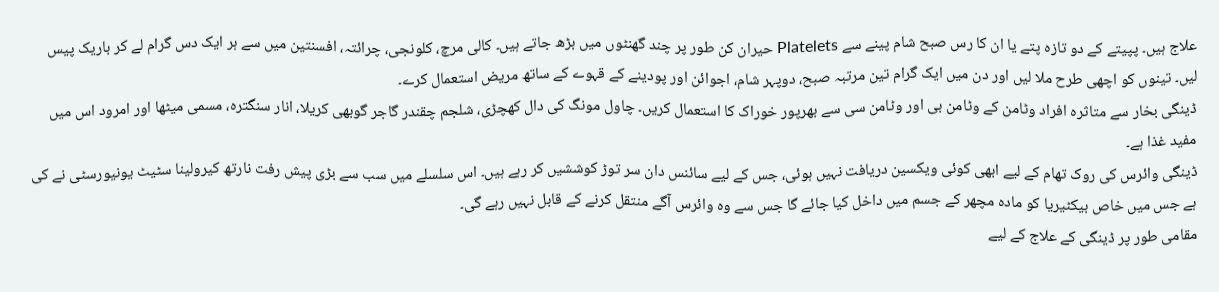علاج ہیں۔ پپیتے کے دو تازہ پتے یا ان کا رس صبح شام پینے سے Platelets حیران کن طور پر چند گھنٹوں میں بڑھ جاتے ہیں۔ کالی مرچ، کلونجی، چرائتہ، افسنتین میں سے ہر ایک دس گرام لے کر باریک پیس لیں۔ تینوں کو اچھی طرح ملا لیں اور دن میں ایک گرام تین مرتبہ صبح، دوپہر شام، اجوائن اور پودینے کے قہوے کے ساتھ مریض استعمال کرے۔
ڈینگی بخار سے متاثرہ افراد وٹامن کے وٹامن بی اور وٹامن سی سے بھرپور خوراک کا استعمال کریں۔ چاول مونگ کی دال کھچڑی، شلجم چقندر گاجر گوبھی کریلا، انار سنگترہ، مسمی میٹھا اور امرود اس میں مفید غذا ہے۔
ڈینگی وائرس کی روک تھام کے لیے ابھی کوئی ویکسین دریافت نہیں ہوئی، جس کے لیے سائنس دان سر توڑ کوششیں کر رہے ہیں۔ اس سلسلے میں سب سے بڑی پیش رفت نارتھ کیرولینا سٹیٹ یونیورسٹی نے کی ہے جس میں خاص بیکٹیریا کو مادہ مچھر کے جسم میں داخل کیا جائے گا جس سے وہ وائرس آگے منتقل کرنے کے قابل نہیں رہے گی۔
مقامی طور پر ڈینگی کے علاج کے لیے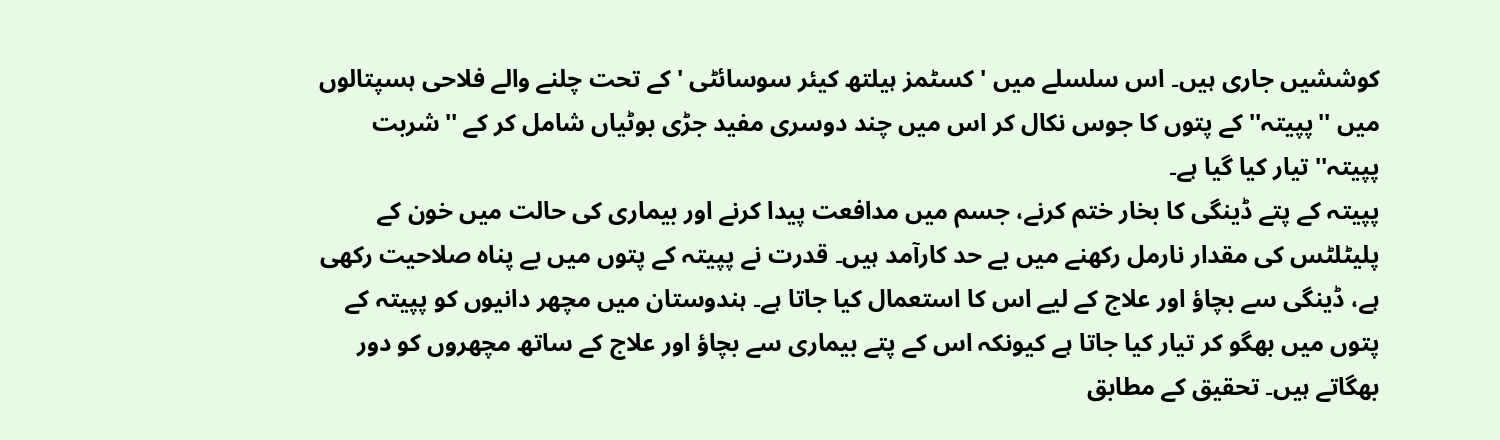کوششیں جاری ہیں۔ اس سلسلے میں ' کسٹمز ہیلتھ کیئر سوسائٹی ' کے تحت چلنے والے فلاحی ہسپتالوں میں ''پپیتہ'' کے پتوں کا جوس نکال کر اس میں چند دوسری مفید جڑی بوٹیاں شامل کر کے ''شربت پپیتہ'' تیار کیا گیا ہے۔
پپیتہ کے پتے ڈینگی کا بخار ختم کرنے، جسم میں مدافعت پیدا کرنے اور بیماری کی حالت میں خون کے پلیٹلٹس کی مقدار نارمل رکھنے میں بے حد کارآمد ہیں۔ قدرت نے پپیتہ کے پتوں میں بے پناہ صلاحیت رکھی ہے، ڈینگی سے بچاؤ اور علاج کے لیے اس کا استعمال کیا جاتا ہے۔ ہندوستان میں مچھر دانیوں کو پپیتہ کے پتوں میں بھگو کر تیار کیا جاتا ہے کیونکہ اس کے پتے بیماری سے بچاؤ اور علاج کے ساتھ مچھروں کو دور بھگاتے ہیں۔ تحقیق کے مطابق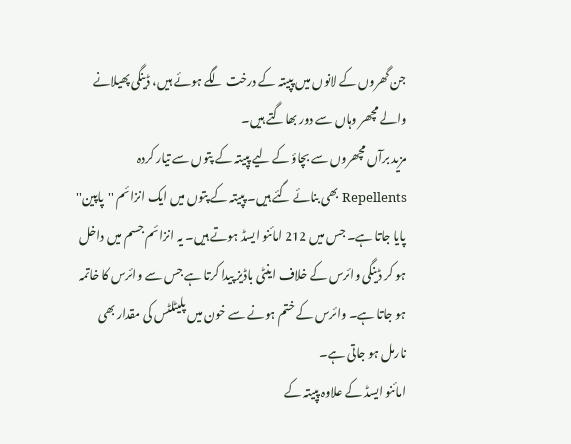جن گھروں کے لانوں میں پپیتہ کے درخت لگے ہوئے ہیں، ڈینگی پھیلانے والے مچھر وہاں سے دور بھاگتے ہیں۔
مزید برآں مچھروں سے بچاؤ کے لیے پپیتہ کے پتوں سے تیار کردہ Repellents بھی بنائے گئے ہیں۔ پپیتہ کے پتوں میں ایک انزائم ''پاپین'' پایا جاتا ہے۔ جس میں 212 امائنو ایسڈ ہوتے ہیں۔ یہ انزائم جسم میں داخل ہو کر ڈینگی وائرس کے خلاف اینٹی باڈیز پیدا کرتا ہے جس سے وائرس کا خاتمہ ہو جاتا ہے۔ وائرس کے ختم ہونے سے خون میں پلیٹلٹس کی مقدار بھی نارمل ہو جاتی ہے۔
امائنو ایسڈ کے علاوہ پپیتہ کے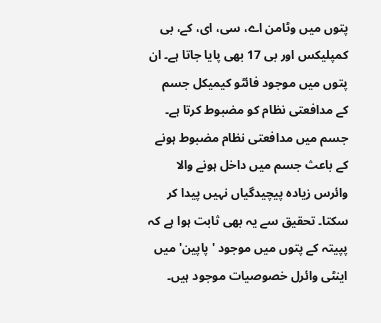پتوں میں وٹامن اے، سی، ای، کے، بی کمپلیکس اور بی 17 بھی پایا جاتا ہے۔ ان پتوں میں موجود فائٹو کیمیکل جسم کے مدافعتی نظام کو مضبوط کرتا ہے۔
جسم میں مدافعتی نظام مضبوط ہونے کے باعث جسم میں داخل ہونے والا وائرس زیادہ پیچیدگیاں نہیں پیدا کر سکتا۔ تحقیق سے یہ بھی ثابت ہوا ہے کہ پپیتہ کے پتوں میں موجود 'پاپین' میں اینٹی وائرل خصوصیات موجود ہیں۔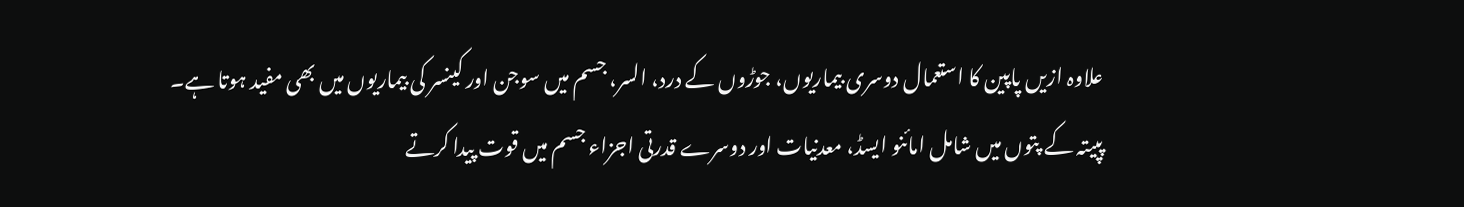علاوہ ازیں پاپین کا استعمال دوسری بیماریوں، جوڑوں کے درد، السر، جسم میں سوجن اور کینسر کی بیماریوں میں بھی مفید ہوتا ہے۔
پپیتہ کے پتوں میں شامل امائنو ایسڈ، معدنیات اور دوسرے قدرتی اجزاء جسم میں قوت پیدا کرتے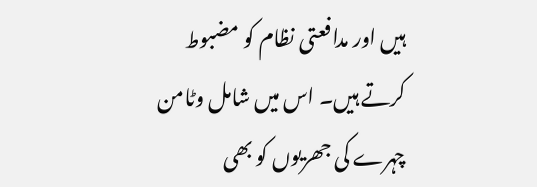ہیں اور مدافعتی نظام کو مضبوط کرتے ہیں۔ اس میں شامل وٹامن چہرے کی جھریوں کو بھی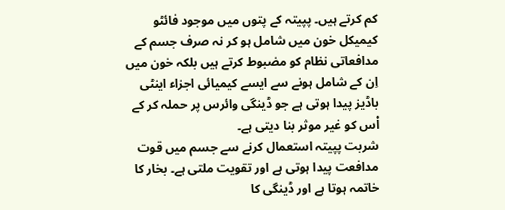کم کرتے ہیں۔ پپیتہ کے پتوں میں موجود فائٹو کیمیکل خون میں شامل ہو کر نہ صرف جسم کے مدافعاتی نظام کو مضبوط کرتے ہیں بلکہ خون میں اِن کے شامل ہونے سے ایسے کیمیائی اجزاء اینٹی باڈیز پیدا ہوتی ہے جو ڈینگی وائرس پر حملہ کر کے اْس کو غیر موثر بنا دیتی ہے۔
شربت پپیتہ استعمال کرنے سے جسم میں قوت مدافعت پیدا ہوتی ہے اور تقویت ملتی ہے۔ بخار کا خاتمہ ہوتا ہے اور ڈینگی کا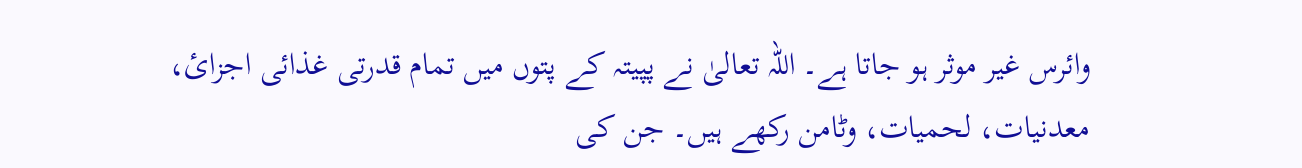وائرس غیر موثر ہو جاتا ہے۔ اللہ تعالیٰ نے پپیتہ کے پتوں میں تمام قدرتی غذائی اجزائ، معدنیات، لحمیات، وٹامن رکھے ہیں۔ جن کی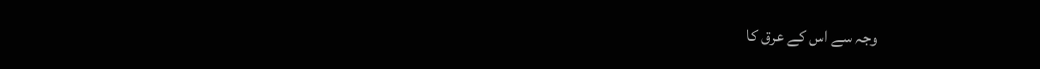وجہ سے اس کے عرق کا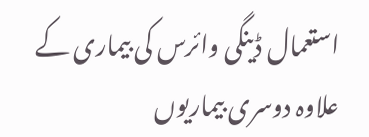استعمال ڈینگی وائرس کی بیماری کے علاوہ دوسری بیماریوں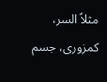مثلاً السر، کمزوری، جسم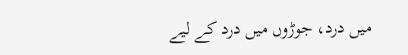میں درد، جوڑوں میں درد کے لیے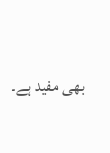بھی مفید ہے۔